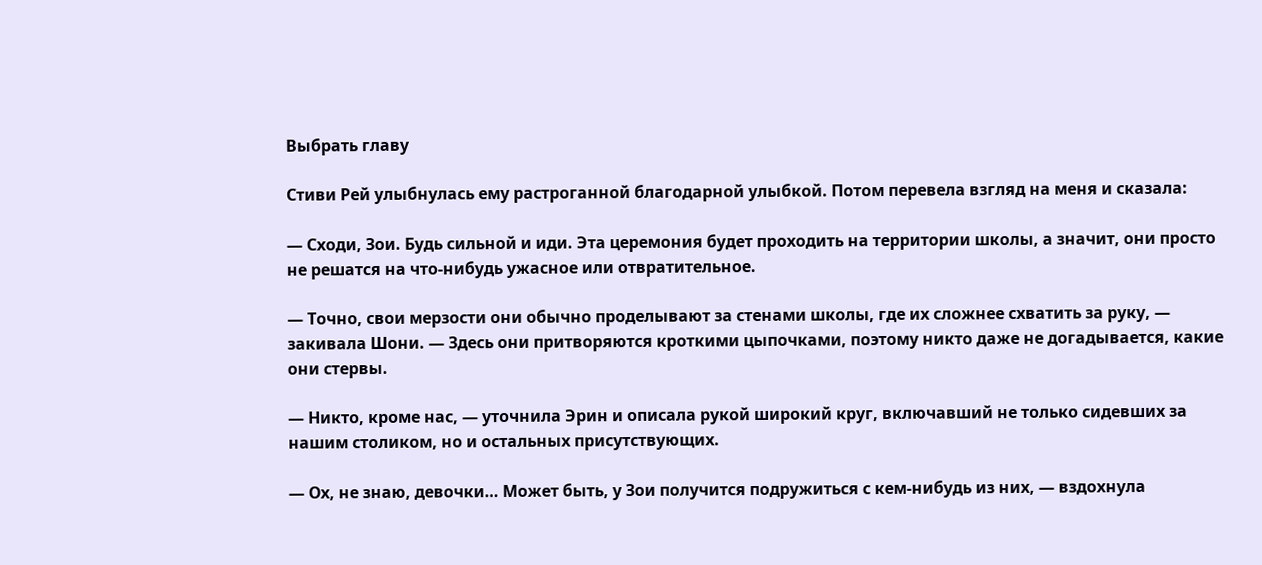Выбрать главу

Стиви Рей улыбнулась ему растроганной благодарной улыбкой. Потом перевела взгляд на меня и сказала:

— Сходи, Зои. Будь сильной и иди. Эта церемония будет проходить на территории школы, а значит, они просто не решатся на что-нибудь ужасное или отвратительное.

— Точно, свои мерзости они обычно проделывают за стенами школы, где их сложнее схватить за руку, — закивала Шони. — Здесь они притворяются кроткими цыпочками, поэтому никто даже не догадывается, какие они стервы.

— Никто, кроме нас, — уточнила Эрин и описала рукой широкий круг, включавший не только сидевших за нашим столиком, но и остальных присутствующих.

— Ох, не знаю, девочки… Может быть, у Зои получится подружиться с кем-нибудь из них, — вздохнула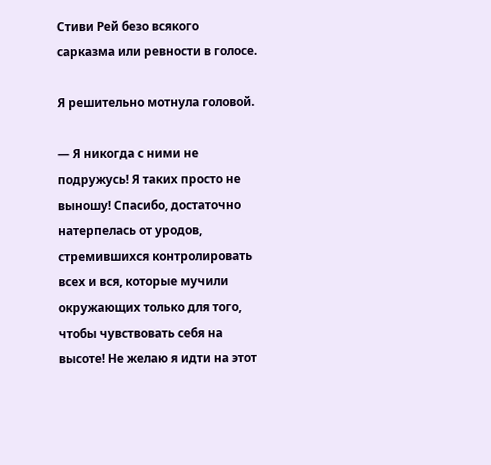Стиви Рей безо всякого сарказма или ревности в голосе.

Я решительно мотнула головой.

— Я никогда с ними не подружусь! Я таких просто не выношу! Спасибо, достаточно натерпелась от уродов, стремившихся контролировать всех и вся, которые мучили окружающих только для того, чтобы чувствовать себя на высоте! Не желаю я идти на этот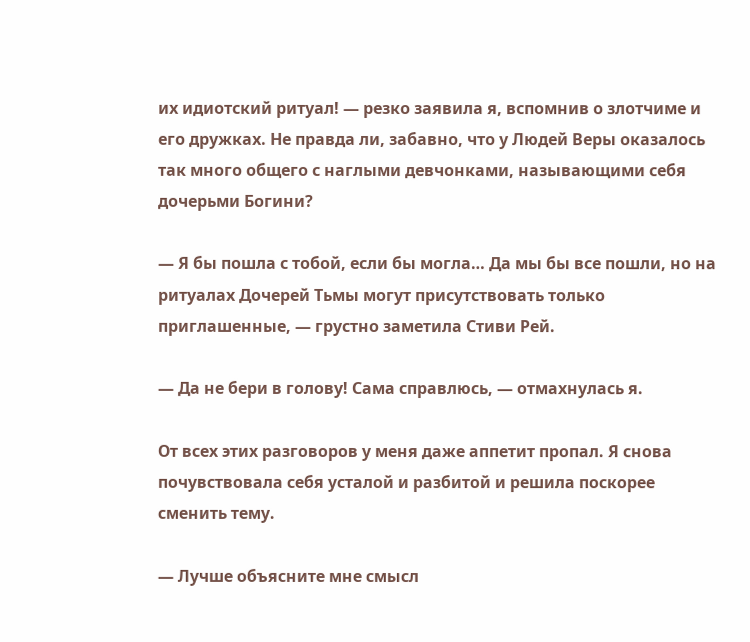их идиотский ритуал! — резко заявила я, вспомнив о злотчиме и его дружках. Не правда ли, забавно, что у Людей Веры оказалось так много общего с наглыми девчонками, называющими себя дочерьми Богини?

— Я бы пошла с тобой, если бы могла… Да мы бы все пошли, но на ритуалах Дочерей Тьмы могут присутствовать только приглашенные, — грустно заметила Стиви Рей.

— Да не бери в голову! Сама справлюсь, — отмахнулась я.

От всех этих разговоров у меня даже аппетит пропал. Я снова почувствовала себя усталой и разбитой и решила поскорее сменить тему.

— Лучше объясните мне смысл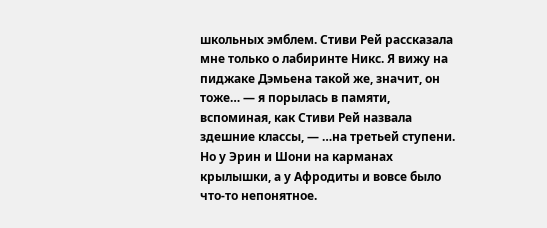школьных эмблем. Стиви Рей рассказала мне только о лабиринте Никс. Я вижу на пиджаке Дэмьена такой же, значит, он тоже… — я порылась в памяти, вспоминая, как Стиви Рей назвала здешние классы, — …на третьей ступени. Но у Эрин и Шони на карманах крылышки, а у Афродиты и вовсе было что-то непонятное.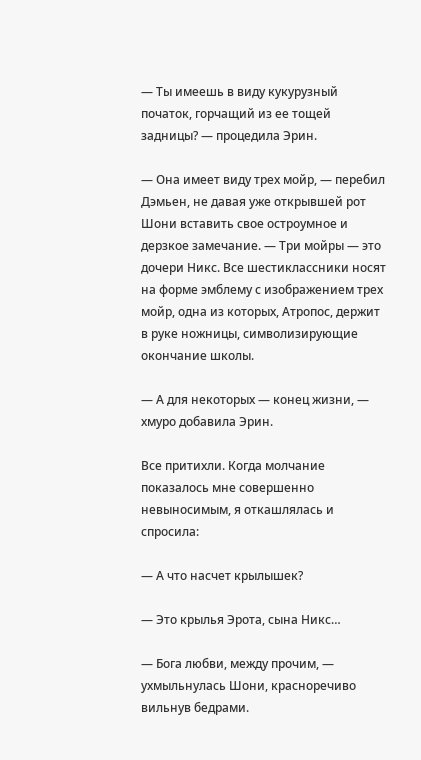— Ты имеешь в виду кукурузный початок, горчащий из ее тощей задницы? — процедила Эрин.

— Она имеет виду трех мойр, — перебил Дэмьен, не давая уже открывшей рот Шони вставить свое остроумное и дерзкое замечание. — Три мойры — это дочери Никс. Все шестиклассники носят на форме эмблему с изображением трех мойр, одна из которых, Атропос, держит в руке ножницы, символизирующие окончание школы.

— А для некоторых — конец жизни, — хмуро добавила Эрин.

Все притихли. Когда молчание показалось мне совершенно невыносимым, я откашлялась и спросила:

— А что насчет крылышек?

— Это крылья Эрота, сына Никс…

— Бога любви, между прочим, — ухмыльнулась Шони, красноречиво вильнув бедрами.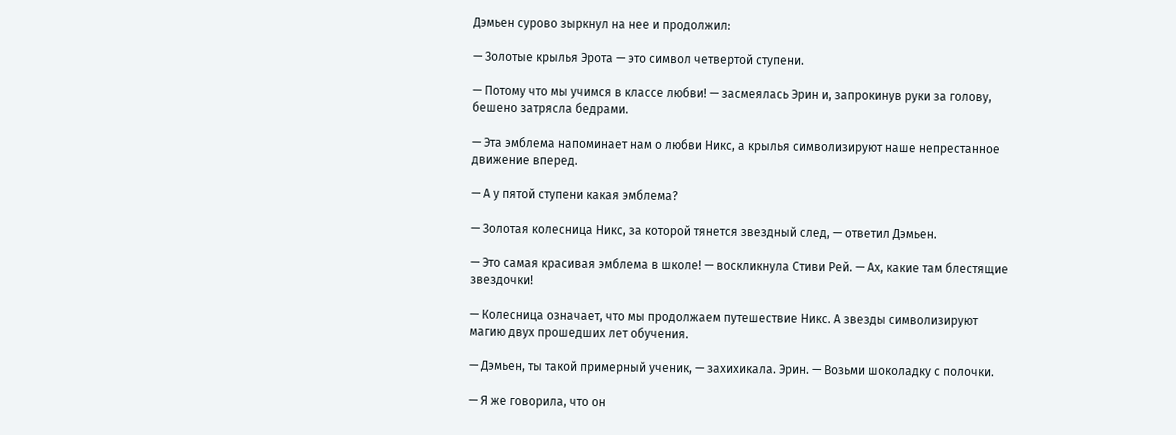Дэмьен сурово зыркнул на нее и продолжил:

— Золотые крылья Эрота — это символ четвертой ступени.

— Потому что мы учимся в классе любви! — засмеялась Эрин и, запрокинув руки за голову, бешено затрясла бедрами.

— Эта эмблема напоминает нам о любви Никс, а крылья символизируют наше непрестанное движение вперед.

— А у пятой ступени какая эмблема?

— Золотая колесница Никс, за которой тянется звездный след, — ответил Дэмьен.

— Это самая красивая эмблема в школе! — воскликнула Стиви Рей. — Ах, какие там блестящие звездочки!

— Колесница означает, что мы продолжаем путешествие Никс. А звезды символизируют магию двух прошедших лет обучения.

— Дэмьен, ты такой примерный ученик, — захихикала. Эрин. — Возьми шоколадку с полочки.

— Я же говорила, что он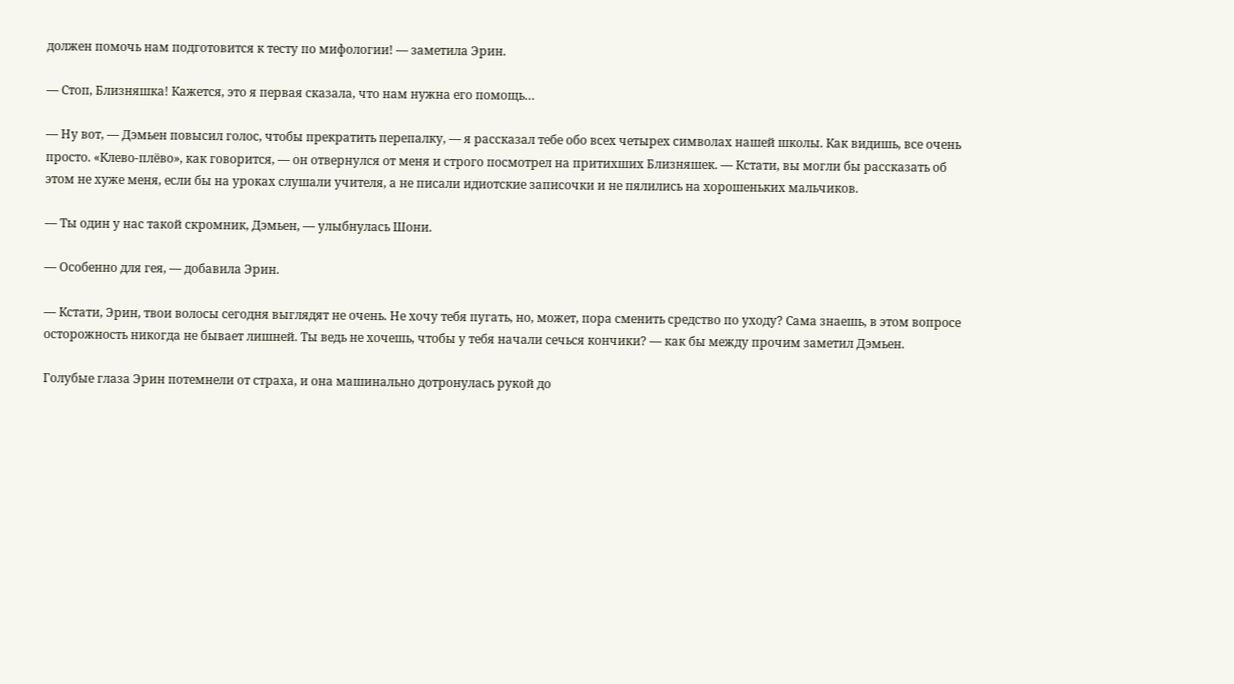должен помочь нам подготовится к тесту по мифологии! — заметила Эрин.

— Стоп, Близняшка! Кажется, это я первая сказала, что нам нужна его помощь…

— Ну вот, — Дэмьен повысил голос, чтобы прекратить перепалку, — я рассказал тебе обо всех четырех символах нашей школы. Как видишь, все очень просто. «Клево-плёво», как говорится, — он отвернулся от меня и строго посмотрел на притихших Близняшек. — Кстати, вы могли бы рассказать об этом не хуже меня, если бы на уроках слушали учителя, а не писали идиотские записочки и не пялились на хорошеньких мальчиков.

— Ты один у нас такой скромник, Дэмьен, — улыбнулась Шони.

— Особенно для гея, — добавила Эрин.

— Кстати, Эрин, твои волосы сегодня выглядят не очень. Не хочу тебя пугать, но, может, пора сменить средство по уходу? Сама знаешь, в этом вопросе осторожность никогда не бывает лишней. Ты ведь не хочешь, чтобы у тебя начали сечься кончики? — как бы между прочим заметил Дэмьен.

Голубые глаза Эрин потемнели от страха, и она машинально дотронулась рукой до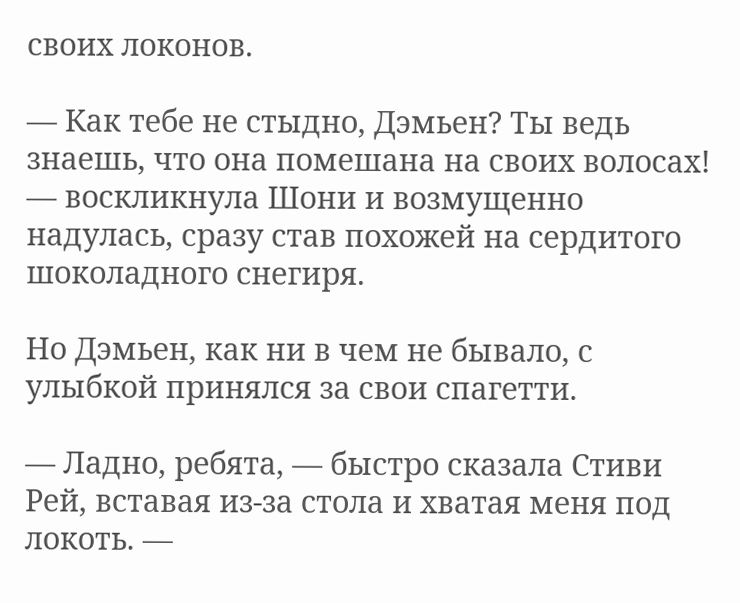своих локонов.

— Как тебе не стыдно, Дэмьен? Ты ведь знаешь, что она помешана на своих волосах! — воскликнула Шони и возмущенно надулась, сразу став похожей на сердитого шоколадного снегиря.

Но Дэмьен, как ни в чем не бывало, с улыбкой принялся за свои спагетти.

— Ладно, ребята, — быстро сказала Стиви Рей, вставая из-за стола и хватая меня под локоть. —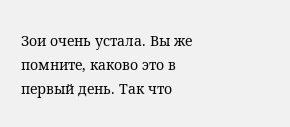Зои очень устала. Вы же помните, каково это в первый день. Так что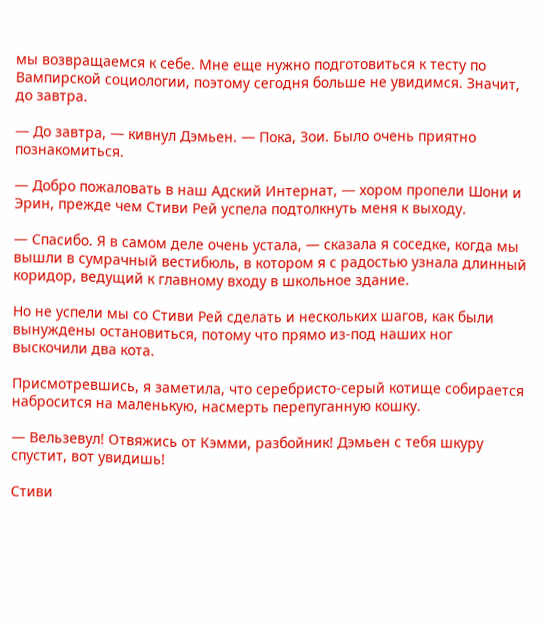мы возвращаемся к себе. Мне еще нужно подготовиться к тесту по Вампирской социологии, поэтому сегодня больше не увидимся. Значит, до завтра.

— До завтра, — кивнул Дэмьен. — Пока, Зои. Было очень приятно познакомиться.

— Добро пожаловать в наш Адский Интернат, — хором пропели Шони и Эрин, прежде чем Стиви Рей успела подтолкнуть меня к выходу.

— Спасибо. Я в самом деле очень устала, — сказала я соседке, когда мы вышли в сумрачный вестибюль, в котором я с радостью узнала длинный коридор, ведущий к главному входу в школьное здание.

Но не успели мы со Стиви Рей сделать и нескольких шагов, как были вынуждены остановиться, потому что прямо из-под наших ног выскочили два кота.

Присмотревшись, я заметила, что серебристо-серый котище собирается набросится на маленькую, насмерть перепуганную кошку.

— Вельзевул! Отвяжись от Кэмми, разбойник! Дэмьен с тебя шкуру спустит, вот увидишь!

Стиви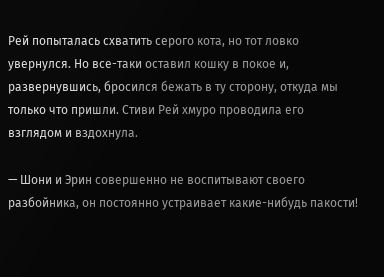Рей попыталась схватить серого кота, но тот ловко увернулся. Но все-таки оставил кошку в покое и, развернувшись, бросился бежать в ту сторону, откуда мы только что пришли. Стиви Рей хмуро проводила его взглядом и вздохнула.

— Шони и Эрин совершенно не воспитывают своего разбойника, он постоянно устраивает какие-нибудь пакости!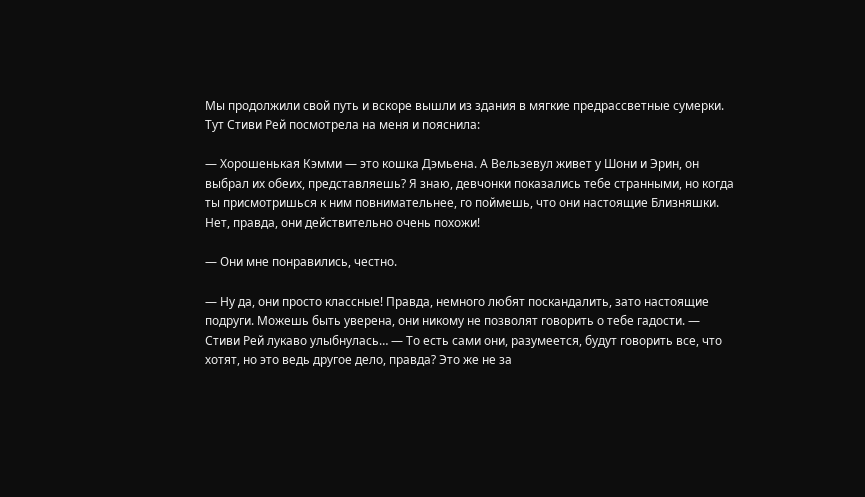Мы продолжили свой путь и вскоре вышли из здания в мягкие предрассветные сумерки. Тут Стиви Рей посмотрела на меня и пояснила:

— Хорошенькая Кэмми — это кошка Дэмьена. А Вельзевул живет у Шони и Эрин, он выбрал их обеих, представляешь? Я знаю, девчонки показались тебе странными, но когда ты присмотришься к ним повнимательнее, го поймешь, что они настоящие Близняшки. Нет, правда, они действительно очень похожи!

— Они мне понравились, честно.

— Ну да, они просто классные! Правда, немного любят поскандалить, зато настоящие подруги. Можешь быть уверена, они никому не позволят говорить о тебе гадости. — Стиви Рей лукаво улыбнулась… — То есть сами они, разумеется, будут говорить все, что хотят, но это ведь другое дело, правда? Это же не за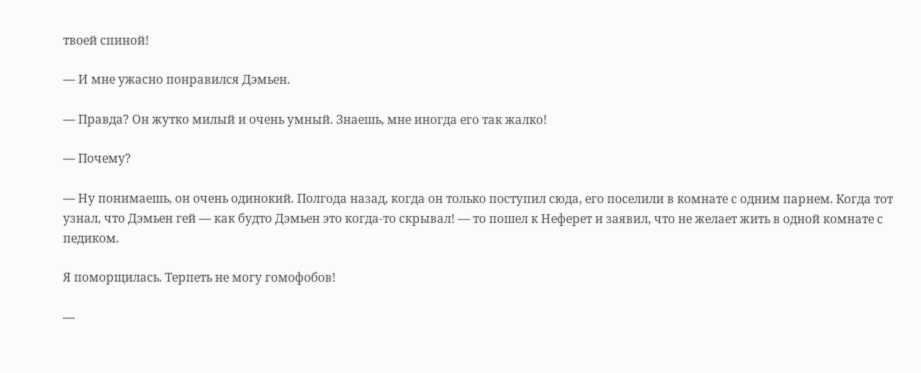твоей спиной!

— И мне ужасно понравился Дэмьен.

— Правда? Он жутко милый и очень умный. Знаешь, мне иногда его так жалко!

— Почему?

— Ну понимаешь, он очень одинокий. Полгода назад, когда он только поступил сюда, его поселили в комнате с одним парнем. Когда тот узнал, что Дэмьен гей — как будто Дэмьен это когда-то скрывал! — то пошел к Неферет и заявил, что не желает жить в одной комнате с педиком.

Я поморщилась. Терпеть не могу гомофобов!

—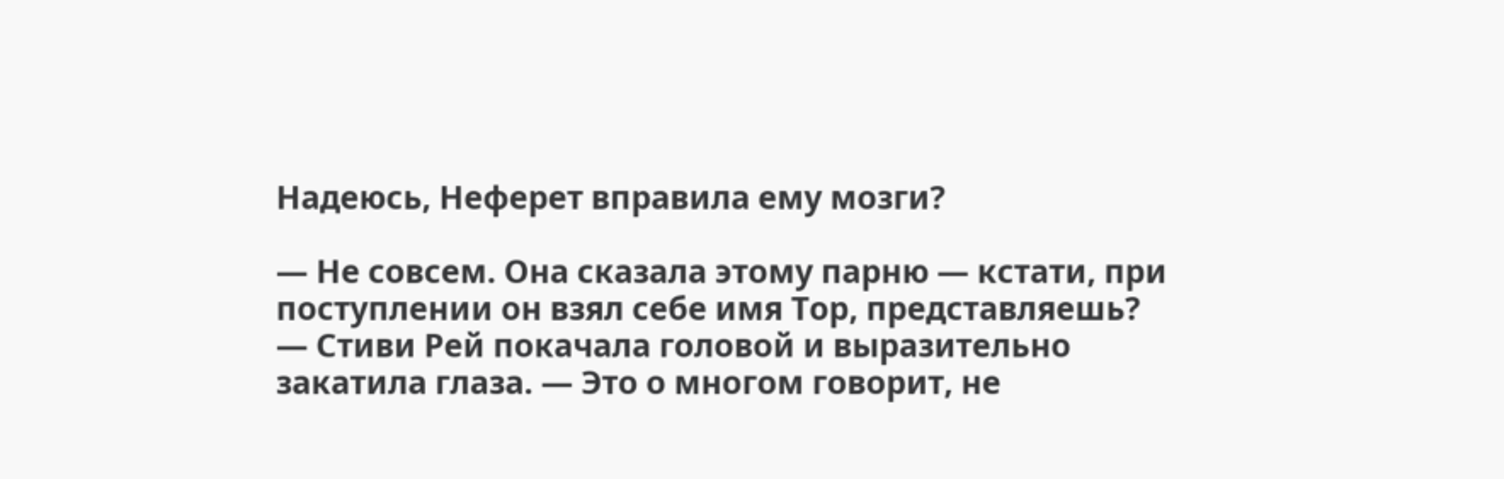Надеюсь, Неферет вправила ему мозги?

— Не совсем. Она сказала этому парню — кстати, при поступлении он взял себе имя Тop, представляешь? — Стиви Рей покачала головой и выразительно закатила глаза. — Это о многом говорит, не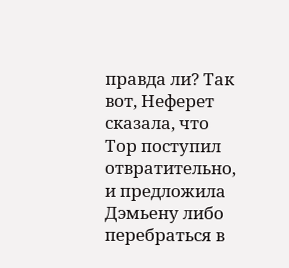правда ли? Так вот, Неферет сказала, что Тор поступил отвратительно, и предложила Дэмьену либо перебраться в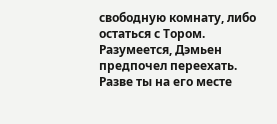свободную комнату, либо остаться с Тором. Разумеется, Дэмьен предпочел переехать. Разве ты на его месте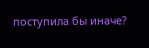поступила бы иначе?